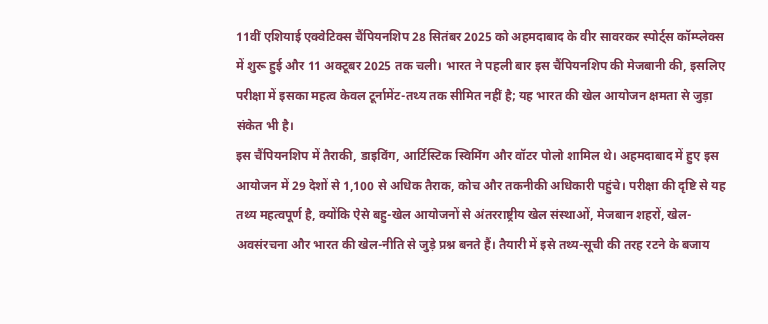11वीं एशियाई एक्वेटिक्स चैंपियनशिप 28 सितंबर 2025 को अहमदाबाद के वीर सावरकर स्पोर्ट्स कॉम्प्लेक्स में शुरू हुई और 11 अक्टूबर 2025 तक चली। भारत ने पहली बार इस चैंपियनशिप की मेजबानी की, इसलिए परीक्षा में इसका महत्व केवल टूर्नामेंट-तथ्य तक सीमित नहीं है; यह भारत की खेल आयोजन क्षमता से जुड़ा संकेत भी है।
इस चैंपियनशिप में तैराकी, डाइविंग, आर्टिस्टिक स्विमिंग और वॉटर पोलो शामिल थे। अहमदाबाद में हुए इस आयोजन में 29 देशों से 1,100 से अधिक तैराक, कोच और तकनीकी अधिकारी पहुंचे। परीक्षा की दृष्टि से यह तथ्य महत्वपूर्ण है, क्योंकि ऐसे बहु-खेल आयोजनों से अंतरराष्ट्रीय खेल संस्थाओं, मेजबान शहरों, खेल-अवसंरचना और भारत की खेल-नीति से जुड़े प्रश्न बनते हैं। तैयारी में इसे तथ्य-सूची की तरह रटने के बजाय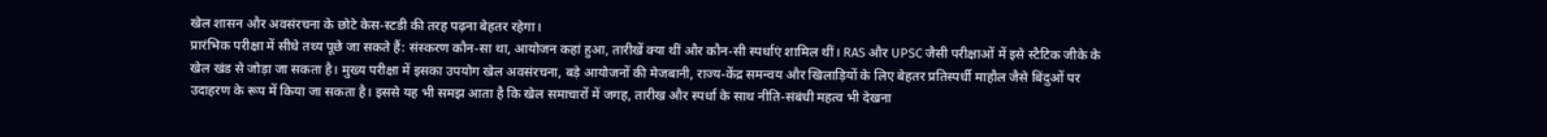खेल शासन और अवसंरचना के छोटे केस-स्टडी की तरह पढ़ना बेहतर रहेगा।
प्रारंभिक परीक्षा में सीधे तथ्य पूछे जा सकते हैं: संस्करण कौन-सा था, आयोजन कहां हुआ, तारीखें क्या थीं और कौन-सी स्पर्धाएं शामिल थीं। RAS और UPSC जैसी परीक्षाओं में इसे स्टैटिक जीके के खेल खंड से जोड़ा जा सकता है। मुख्य परीक्षा में इसका उपयोग खेल अवसंरचना, बड़े आयोजनों की मेजबानी, राज्य-केंद्र समन्वय और खिलाड़ियों के लिए बेहतर प्रतिस्पर्धी माहौल जैसे बिंदुओं पर उदाहरण के रूप में किया जा सकता है। इससे यह भी समझ आता है कि खेल समाचारों में जगह, तारीख और स्पर्धा के साथ नीति-संबंधी महत्व भी देखना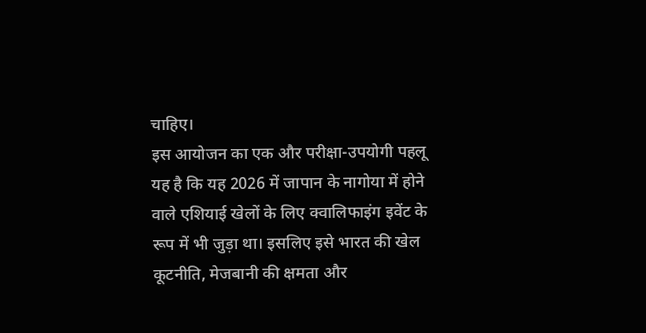चाहिए।
इस आयोजन का एक और परीक्षा-उपयोगी पहलू यह है कि यह 2026 में जापान के नागोया में होने वाले एशियाई खेलों के लिए क्वालिफाइंग इवेंट के रूप में भी जुड़ा था। इसलिए इसे भारत की खेल कूटनीति, मेजबानी की क्षमता और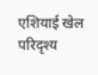एशियाई खेल परिदृश्य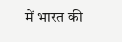में भारत की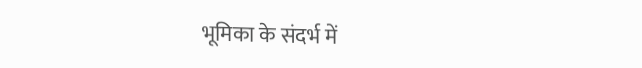भूमिका के संदर्भ में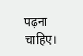पढ़ना चाहिए।